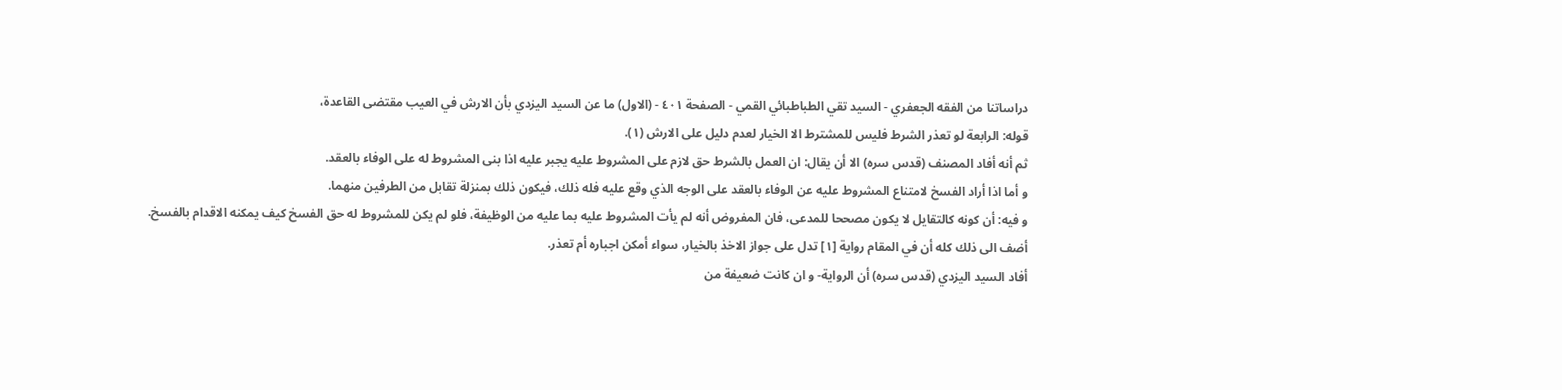دراساتنا من الفقه الجعفري - السيد تقي الطباطبائي القمي - الصفحة ٤٠١ - (الاول) ما عن السيد اليزدي بأن الارش في العيب مقتضى القاعدة،
قوله: الرابعة لو تعذر الشرط فليس للمشترط الا الخيار لعدم دليل على الارش (١).
ثم أنه أفاد المصنف (قدس سره) الا أن يقال: ان العمل بالشرط حق لازم على المشروط عليه يجبر عليه اذا بنى المشروط له على الوفاء بالعقد.
و أما اذا أراد الفسخ لامتناع المشروط عليه عن الوفاء بالعقد على الوجه الذي وقع عليه فله ذلك، فيكون ذلك بمنزلة تقابل من الطرفين منهما.
و فيه: أن كونه كالتقايل لا يكون مصححا للمدعى، فان المفروض أنه لم يأت المشروط عليه بما عليه من الوظيفة، فلو لم يكن للمشروط له حق الفسخ كيف يمكنه الاقدام بالفسخ.
أضف الى ذلك كله أن في المقام رواية [١] تدل على جواز الاخذ بالخيار، سواء أمكن اجباره أم تعذر.
أفاد السيد اليزدي (قدس سره) أن الرواية- و ان كانت ضعيفة من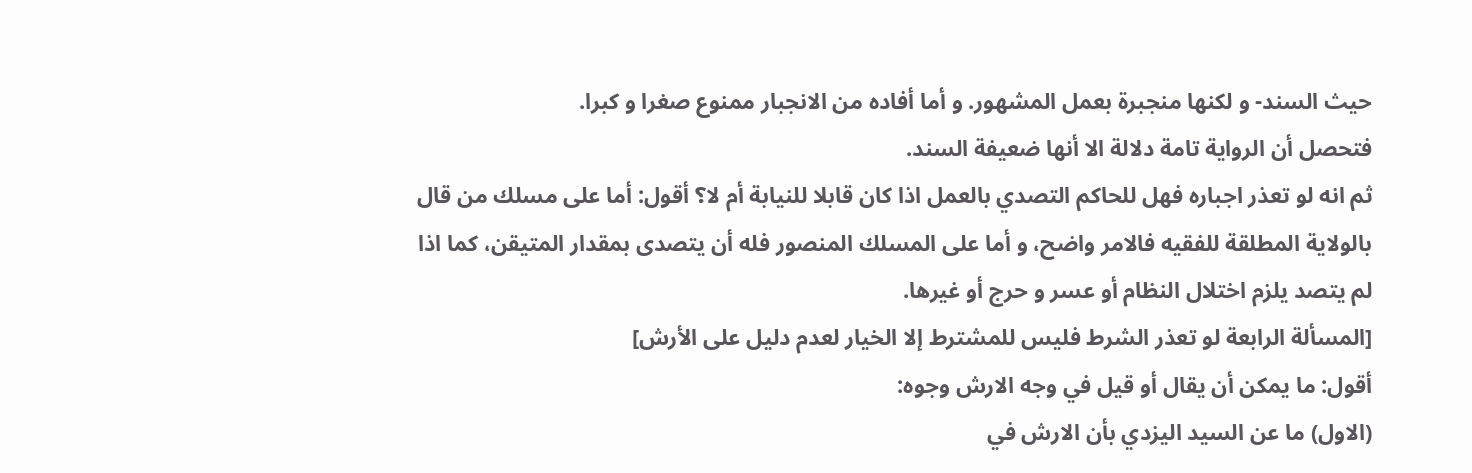حيث السند- و لكنها منجبرة بعمل المشهور. و أما أفاده من الانجبار ممنوع صغرا و كبرا.
فتحصل أن الرواية تامة دلالة الا أنها ضعيفة السند.
ثم انه لو تعذر اجباره فهل للحاكم التصدي بالعمل اذا كان قابلا للنيابة أم لا؟ أقول: أما على مسلك من قال بالولاية المطلقة للفقيه فالامر واضح، و أما على المسلك المنصور فله أن يتصدى بمقدار المتيقن، كما اذا لم يتصد يلزم اختلال النظام أو عسر و حرج أو غيرها.
[المسألة الرابعة لو تعذر الشرط فليس للمشترط إلا الخيار لعدم دليل على الأرش]
أقول: ما يمكن أن يقال أو قيل في وجه الارش وجوه:
(الاول) ما عن السيد اليزدي بأن الارش في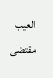العيب مقتضى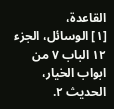القاعدة،
[١] الوسائل، الجزء ١٢ الباب ٧ من ابواب الخيار، الحديث ٢.